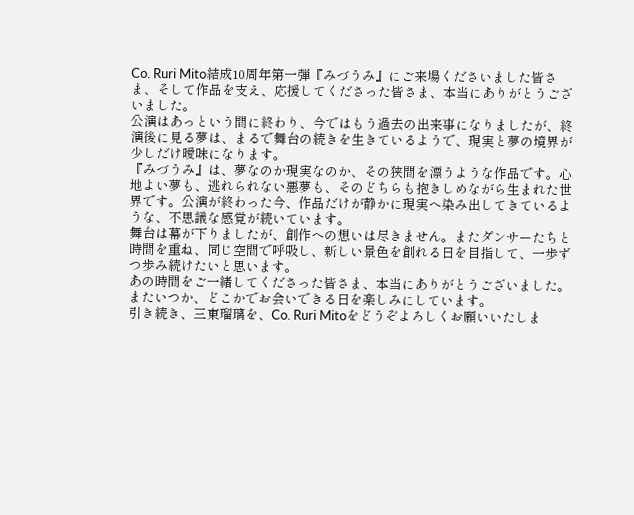Co. Ruri Mito結成10周年第一弾『みづうみ』にご来場くださいました皆さま、そして作品を支え、応援してくださった皆さま、本当にありがとうございました。
公演はあっという間に終わり、今ではもう過去の出来事になりましたが、終演後に見る夢は、まるで舞台の続きを生きているようで、現実と夢の境界が少しだけ曖昧になります。
『みづうみ』は、夢なのか現実なのか、その狭間を漂うような作品です。心地よい夢も、逃れられない悪夢も、そのどちらも抱きしめながら生まれた世界です。公演が終わった今、作品だけが静かに現実へ染み出してきているような、不思議な感覚が続いています。
舞台は幕が下りましたが、創作への想いは尽きません。またダンサーたちと時間を重ね、同じ空間で呼吸し、新しい景色を創れる日を目指して、一歩ずつ歩み続けたいと思います。
あの時間をご一緒してくださった皆さま、本当にありがとうございました。
またいつか、どこかでお会いできる日を楽しみにしています。
引き続き、三東瑠璃を、Co. Ruri Mitoをどうぞよろしくお願いいたしま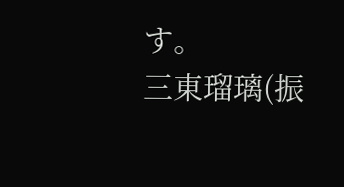す。
三東瑠璃(振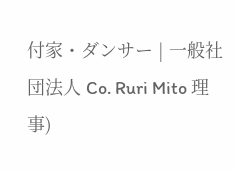付家・ダンサー | 一般社団法人 Co. Ruri Mito 理事)